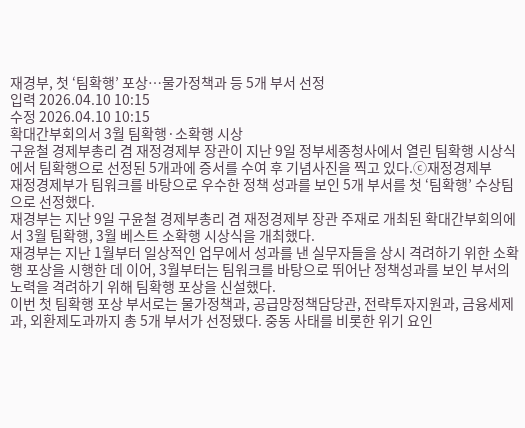재경부, 첫 ‘팀확행’ 포상…물가정책과 등 5개 부서 선정
입력 2026.04.10 10:15
수정 2026.04.10 10:15
확대간부회의서 3월 팀확행·소확행 시상
구윤철 경제부총리 겸 재정경제부 장관이 지난 9일 정부세종청사에서 열린 팀확행 시상식에서 팀확행으로 선정된 5개과에 증서를 수여 후 기념사진을 찍고 있다.ⓒ재정경제부
재정경제부가 팀워크를 바탕으로 우수한 정책 성과를 보인 5개 부서를 첫 ‘팀확행’ 수상팀으로 선정했다.
재경부는 지난 9일 구윤철 경제부총리 겸 재정경제부 장관 주재로 개최된 확대간부회의에서 3월 팀확행, 3월 베스트 소확행 시상식을 개최했다.
재경부는 지난 1월부터 일상적인 업무에서 성과를 낸 실무자들을 상시 격려하기 위한 소확행 포상을 시행한 데 이어, 3월부터는 팀워크를 바탕으로 뛰어난 정책성과를 보인 부서의 노력을 격려하기 위해 팀확행 포상을 신설했다.
이번 첫 팀확행 포상 부서로는 물가정책과, 공급망정책담당관, 전략투자지원과, 금융세제과, 외환제도과까지 총 5개 부서가 선정됐다. 중동 사태를 비롯한 위기 요인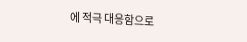에 적극 대응함으로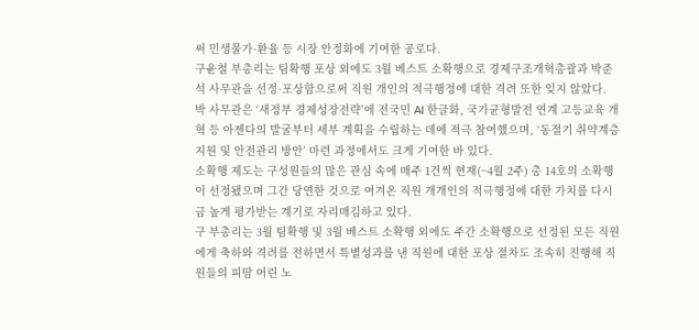써 민생물가·환율 등 시장 안정화에 기여한 공로다.
구윤철 부총리는 팀확행 포상 외에도 3월 베스트 소확행으로 경제구조개혁총괄과 박준석 사무관을 선정·포상함으로써 직원 개인의 적극행정에 대한 격려 또한 잊지 않았다.
박 사무관은 ‘새정부 경제성장전략’에 전국민 AI 한글화, 국가균형발전 연계 고등교육 개혁 등 아젠다의 발굴부터 세부 계획을 수립하는 데에 적극 참여했으며, ‘동절기 취약계층 지원 및 안전관리 방안’ 마련 과정에서도 크게 기여한 바 있다.
소확행 제도는 구성원들의 많은 관심 속에 매주 1건씩 현재(~4월 2주) 총 14호의 소확행이 선정됐으며 그간 당연한 것으로 여겨온 직원 개개인의 적극행정에 대한 가치를 다시금 높게 평가받는 계기로 자리매김하고 있다.
구 부총리는 3월 팀확행 및 3월 베스트 소확행 외에도 주간 소확행으로 선정된 모든 직원에게 축하와 격려를 전하면서 특별성과를 낸 직원에 대한 포상 절차도 조속히 진행해 직원들의 피땀 어린 노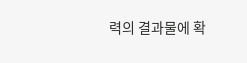력의 결과물에 확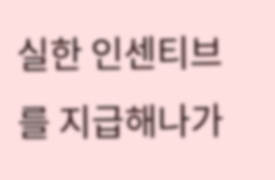실한 인센티브를 지급해나가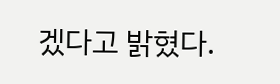겠다고 밝혔다.